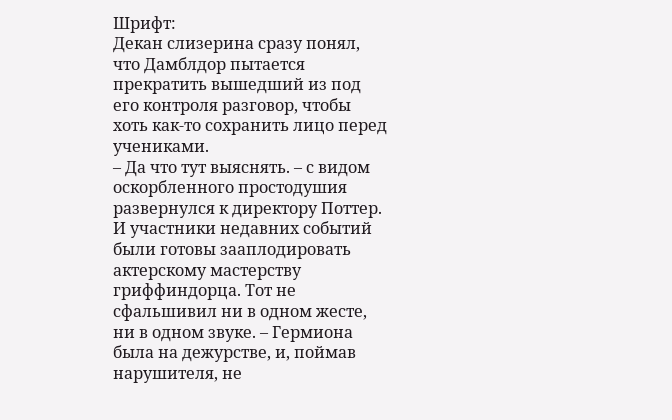Шрифт:
Декан слизерина сразу понял, что Дамблдор пытается прекратить вышедший из под его контроля разговор, чтобы хоть как-то сохранить лицо перед учениками.
– Да что тут выяснять. – с видом оскорбленного простодушия развернулся к директору Поттер. И участники недавних событий были готовы зааплодировать актерскому мастерству гриффиндорца. Тот не сфальшивил ни в одном жесте, ни в одном звуке. – Гермиона была на дежурстве, и, поймав нарушителя, не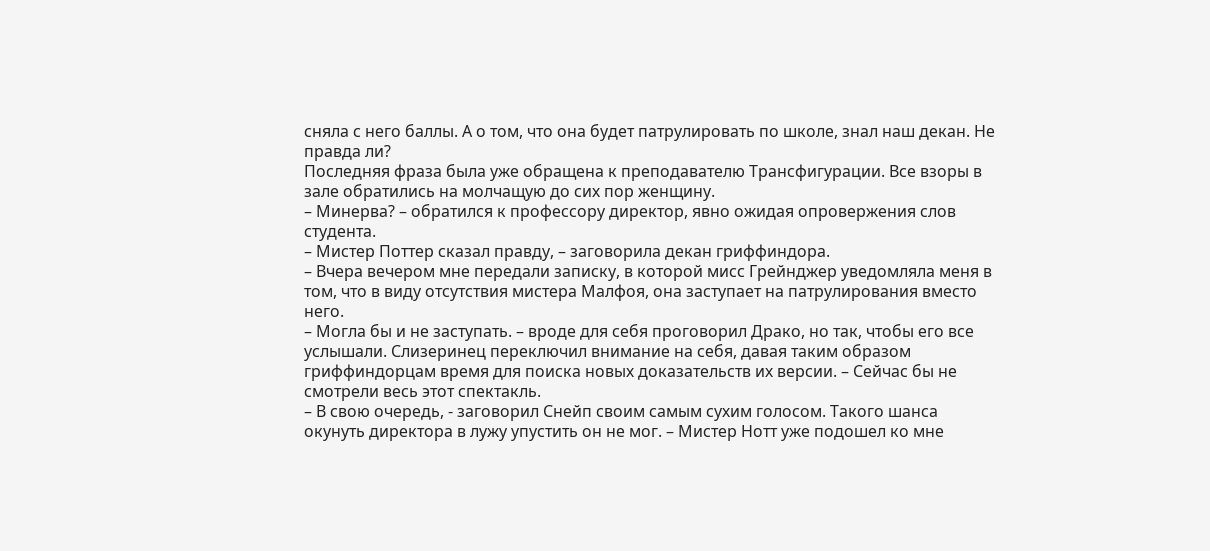сняла с него баллы. А о том, что она будет патрулировать по школе, знал наш декан. Не правда ли?
Последняя фраза была уже обращена к преподавателю Трансфигурации. Все взоры в зале обратились на молчащую до сих пор женщину.
– Минерва? – обратился к профессору директор, явно ожидая опровержения слов студента.
– Мистер Поттер сказал правду, – заговорила декан гриффиндора.
– Вчера вечером мне передали записку, в которой мисс Грейнджер уведомляла меня в том, что в виду отсутствия мистера Малфоя, она заступает на патрулирования вместо него.
– Могла бы и не заступать. – вроде для себя проговорил Драко, но так, чтобы его все услышали. Слизеринец переключил внимание на себя, давая таким образом гриффиндорцам время для поиска новых доказательств их версии. – Сейчас бы не смотрели весь этот спектакль.
– В свою очередь, - заговорил Снейп своим самым сухим голосом. Такого шанса окунуть директора в лужу упустить он не мог. – Мистер Нотт уже подошел ко мне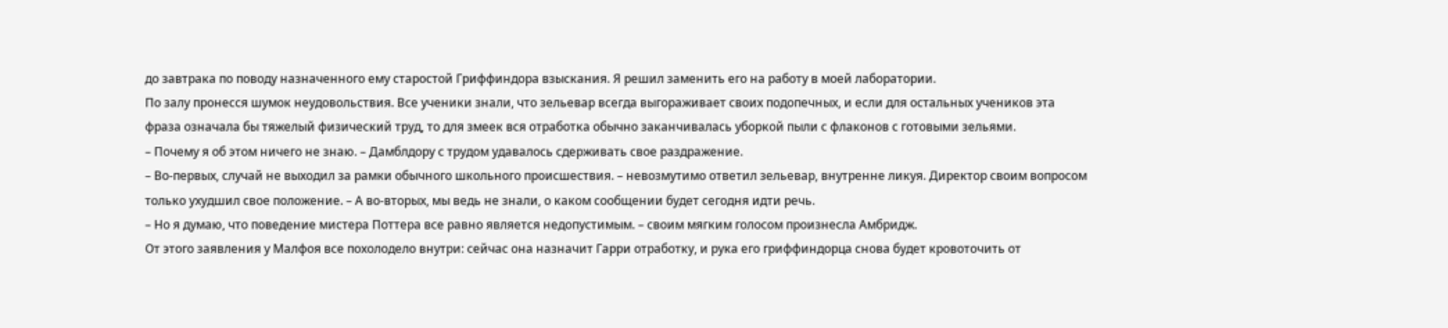до завтрака по поводу назначенного ему старостой Гриффиндора взыскания. Я решил заменить его на работу в моей лаборатории.
По залу пронесся шумок неудовольствия. Все ученики знали, что зельевар всегда выгораживает своих подопечных, и если для остальных учеников эта фраза означала бы тяжелый физический труд, то для змеек вся отработка обычно заканчивалась уборкой пыли с флаконов с готовыми зельями.
– Почему я об этом ничего не знаю. – Дамблдору с трудом удавалось сдерживать свое раздражение.
– Во-первых, случай не выходил за рамки обычного школьного происшествия. – невозмутимо ответил зельевар, внутренне ликуя. Директор своим вопросом только ухудшил свое положение. – А во-вторых, мы ведь не знали, о каком сообщении будет сегодня идти речь.
– Но я думаю, что поведение мистера Поттера все равно является недопустимым. – своим мягким голосом произнесла Амбридж.
От этого заявления у Малфоя все похолодело внутри: сейчас она назначит Гарри отработку, и рука его гриффиндорца снова будет кровоточить от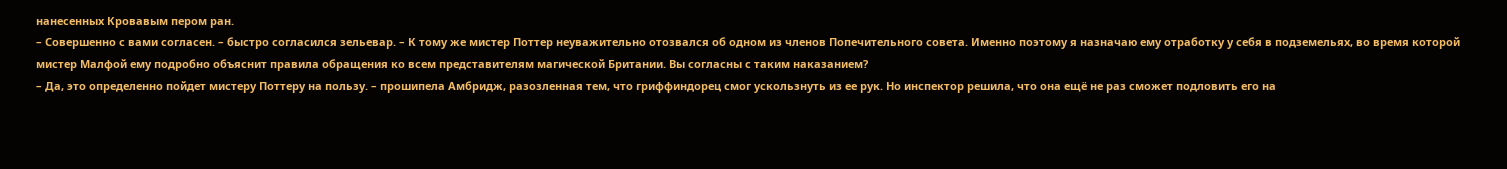нанесенных Кровавым пером ран.
– Совершенно с вами согласен. – быстро согласился зельевар. – К тому же мистер Поттер неуважительно отозвался об одном из членов Попечительного совета. Именно поэтому я назначаю ему отработку у себя в подземельях, во время которой мистер Малфой ему подробно объяснит правила обращения ко всем представителям магической Британии. Вы согласны с таким наказанием?
– Да, это определенно пойдет мистеру Поттеру на пользу. – прошипела Амбридж, разозленная тем, что гриффиндорец смог ускользнуть из ее рук. Но инспектор решила, что она ещё не раз сможет подловить его на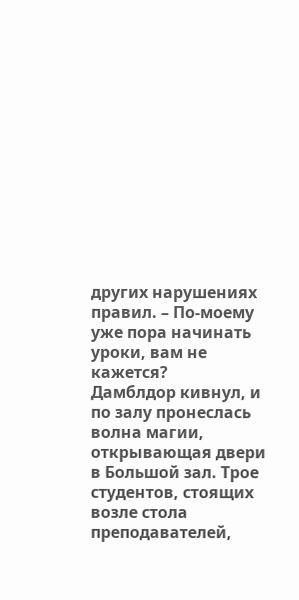других нарушениях правил. – По-моему уже пора начинать уроки, вам не кажется?
Дамблдор кивнул, и по залу пронеслась волна магии, открывающая двери в Большой зал. Трое студентов, стоящих возле стола преподавателей,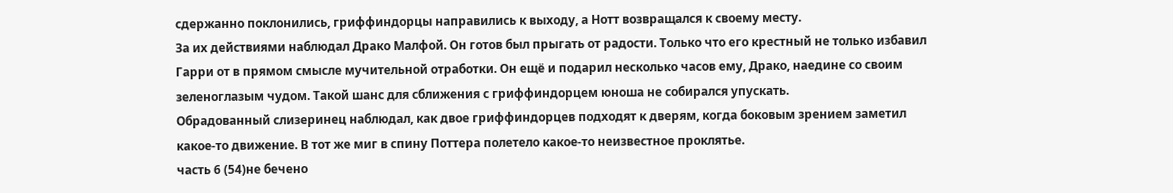сдержанно поклонились, гриффиндорцы направились к выходу, а Нотт возвращался к своему месту.
За их действиями наблюдал Драко Малфой. Он готов был прыгать от радости. Только что его крестный не только избавил Гарри от в прямом смысле мучительной отработки. Он ещё и подарил несколько часов ему, Драко, наедине со своим зеленоглазым чудом. Такой шанс для сближения с гриффиндорцем юноша не собирался упускать.
Обрадованный слизеринец наблюдал, как двое гриффиндорцев подходят к дверям, когда боковым зрением заметил какое-то движение. В тот же миг в спину Поттера полетело какое-то неизвестное проклятье.
часть 6 (54)не бечено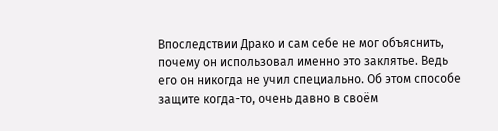Впоследствии Драко и сам себе не мог объяснить, почему он использовал именно это заклятье. Ведь его он никогда не учил специально. Об этом способе защите когда-то, очень давно в своём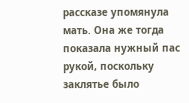рассказе упомянула мать. Она же тогда показала нужный пас рукой, поскольку заклятье было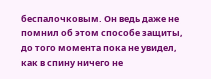беспалочковым. Он ведь даже не помнил об этом способе защиты, до того момента пока не увидел, как в спину ничего не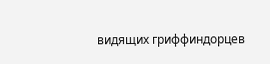видящих гриффиндорцев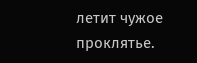летит чужое проклятье.